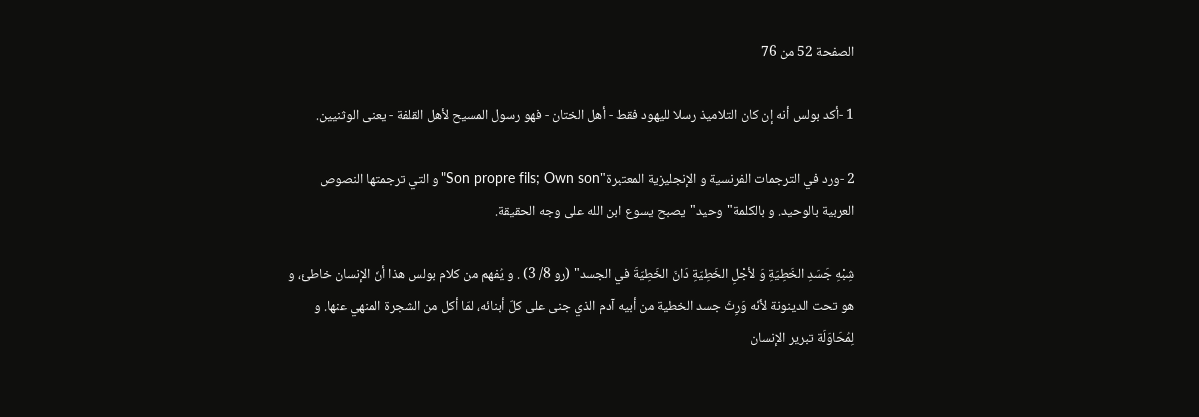الصفحة 52 من 76

1 -أكد بولس أنه إن كان التلاميذ رسلا لليهود فقط - أهل الختان - فهو رسول المسيح لأهل القلفة - يعنى الوثنيين.

2 -ورد في الترجمات الفرنسية و الإنجليزية المعتبرة"Son propre fils; Own son"و التي ترجمتها النصوص العربية بالوحيد. و بالكلمة"وحيد"يصبح يسوع ابن الله على وجه الحقيقة.

شِبْهِ جَسَدِ الخَطِيَةِ وَ لأجْلِ الخَطِيّةِ دَانَ الخَطِيّةَ في الجسد" (رو 8/ 3) . و يُفهم من كلام بولس هذا أنّ الإنسان خاطئ، و هو تحت الدينونة لأنّه وَرِثَ جسد الخطية من أبيه آدم الذي جنى على كلّ أبنائه، لمّا أكل من الشجرة المنهي عنها. و لِمُحَاوَلَة تبرير الإنسان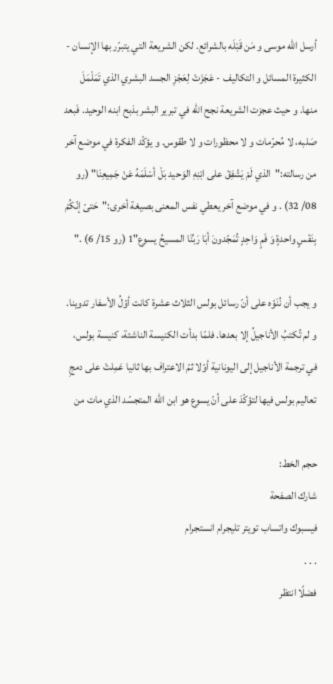أرسل الله موسى و مَن قَبْلَه بالشرائع. لكن الشريعة التي يتبرّر بها الإنسان - الكثيرة المسائل و التكاليف - عَجَزَتْ لِعَجْزِ الجسد البشري الذي تَمَلْمَلَ منها. و حيث عجزت الشريعة نجح الله في تبرير البشر بذبح ابنه الوحيد. فَبعد صَلبه، لا مُحرّمات و لا محظورات و لا طقوس. و يؤكّد الفكرة في موضع آخر من رسالته:"الذي لَمْ يَشْفِقْ على ابْنِهِ الوَحيد بَلْ أسْلَمَهُ عَنْ جَمِيعِنَا" (رو 08/ 32) . و في موضع آخر يعطي نفس المعنى بصيغة أخرى:"حَتىّ إنّكُمْ بِنَفْسٍ واحدةٍ وَ فَمٍ وَاحِدٍ تُمَجّدونَ أبَا رَبِّنَا المسيحُ يسوع"1 (رو 15/ 6) ."

و يجب أن نُنَوّه على أنّ رسائل بولس الثلاث عشرة كانت أوّلُ الأسفار تدوينا. و لم تُكتبُ الأناجيلُ إلا بعدها. فلمّا بدأت الكنيسة الناشئة، كنيسة بولس، في ترجمة الأناجيل إلى اليونانية أوّلا ثمّ الاعتراف بها ثانيا عَمِلتْ على دمجِ تعاليم بولس فيها لتؤكّدَ على أنّ يسوع هو ابن الله المتجسّد الذي مات من

حجم الخط:
شارك الصفحة
فيسبوك واتساب تويتر تليجرام انستجرام
. . .
فضلًا انتظر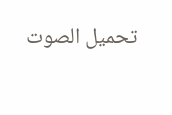تحميل الصوت